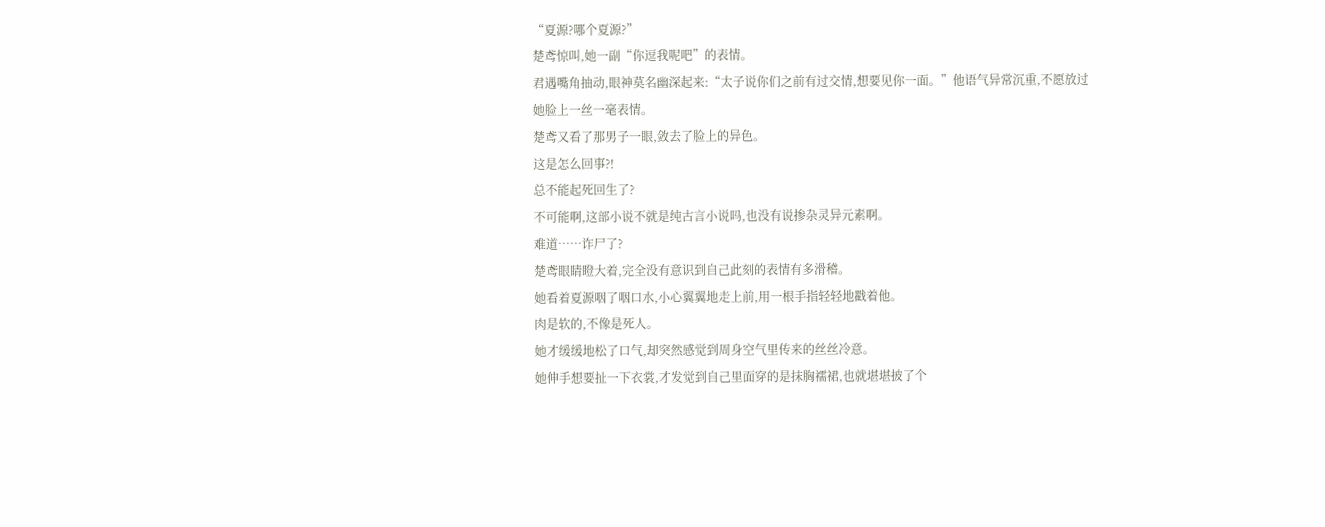“夏源?哪个夏源?”
楚鸢惊叫,她一副“你逗我呢吧”的表情。
君遇嘴角抽动,眼神莫名幽深起来:“太子说你们之前有过交情,想要见你一面。”他语气异常沉重,不愿放过她脸上一丝一毫表情。
楚鸢又看了那男子一眼,敛去了脸上的异色。
这是怎么回事?!
总不能起死回生了?
不可能啊,这部小说不就是纯古言小说吗,也没有说掺杂灵异元素啊。
难道……诈尸了?
楚鸢眼睛瞪大着,完全没有意识到自己此刻的表情有多滑稽。
她看着夏源咽了咽口水,小心翼翼地走上前,用一根手指轻轻地戳着他。
肉是软的,不像是死人。
她才缓缓地松了口气,却突然感觉到周身空气里传来的丝丝冷意。
她伸手想要扯一下衣裳,才发觉到自己里面穿的是抹胸襦裙,也就堪堪披了个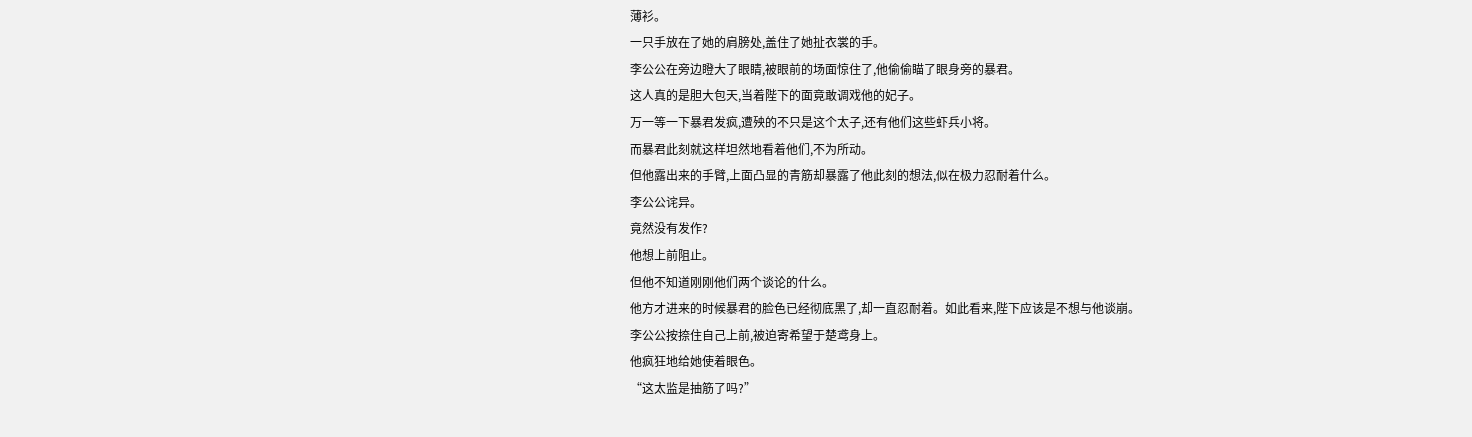薄衫。
一只手放在了她的肩膀处,盖住了她扯衣裳的手。
李公公在旁边瞪大了眼睛,被眼前的场面惊住了,他偷偷瞄了眼身旁的暴君。
这人真的是胆大包天,当着陛下的面竟敢调戏他的妃子。
万一等一下暴君发疯,遭殃的不只是这个太子,还有他们这些虾兵小将。
而暴君此刻就这样坦然地看着他们,不为所动。
但他露出来的手臂,上面凸显的青筋却暴露了他此刻的想法,似在极力忍耐着什么。
李公公诧异。
竟然没有发作?
他想上前阻止。
但他不知道刚刚他们两个谈论的什么。
他方才进来的时候暴君的脸色已经彻底黑了,却一直忍耐着。如此看来,陛下应该是不想与他谈崩。
李公公按捺住自己上前,被迫寄希望于楚鸢身上。
他疯狂地给她使着眼色。
“这太监是抽筋了吗?”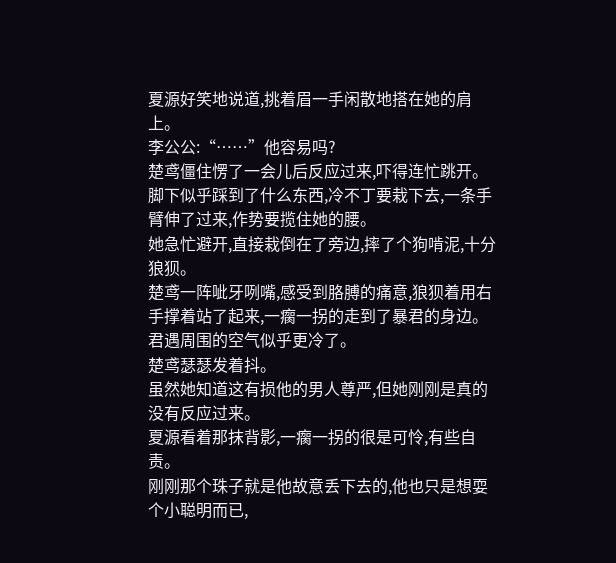夏源好笑地说道,挑着眉一手闲散地搭在她的肩上。
李公公:“……”他容易吗?
楚鸢僵住愣了一会儿后反应过来,吓得连忙跳开。
脚下似乎踩到了什么东西,冷不丁要栽下去,一条手臂伸了过来,作势要揽住她的腰。
她急忙避开,直接栽倒在了旁边,摔了个狗啃泥,十分狼狈。
楚鸢一阵呲牙咧嘴,感受到胳膊的痛意,狼狈着用右手撑着站了起来,一瘸一拐的走到了暴君的身边。
君遇周围的空气似乎更冷了。
楚鸢瑟瑟发着抖。
虽然她知道这有损他的男人尊严,但她刚刚是真的没有反应过来。
夏源看着那抹背影,一瘸一拐的很是可怜,有些自责。
刚刚那个珠子就是他故意丢下去的,他也只是想耍个小聪明而已,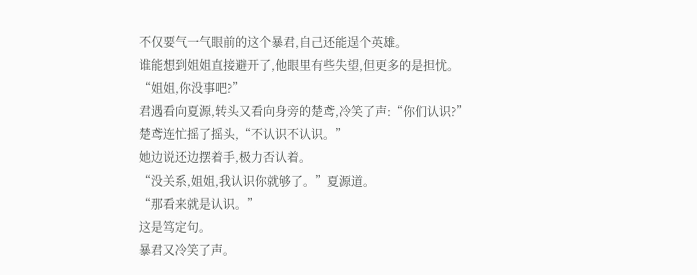不仅要气一气眼前的这个暴君,自己还能逞个英雄。
谁能想到姐姐直接避开了,他眼里有些失望,但更多的是担忧。
“姐姐,你没事吧?”
君遇看向夏源,转头又看向身旁的楚鸢,冷笑了声:“你们认识?”
楚鸢连忙摇了摇头,“不认识不认识。”
她边说还边摆着手,极力否认着。
“没关系,姐姐,我认识你就够了。”夏源道。
“那看来就是认识。”
这是笃定句。
暴君又冷笑了声。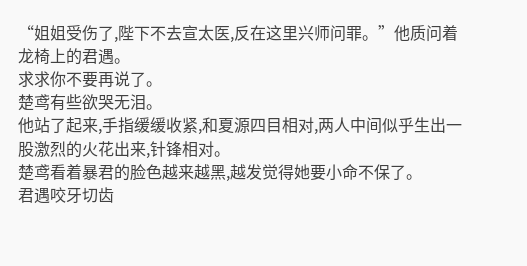“姐姐受伤了,陛下不去宣太医,反在这里兴师问罪。”他质问着龙椅上的君遇。
求求你不要再说了。
楚鸢有些欲哭无泪。
他站了起来,手指缓缓收紧,和夏源四目相对,两人中间似乎生出一股激烈的火花出来,针锋相对。
楚鸢看着暴君的脸色越来越黑,越发觉得她要小命不保了。
君遇咬牙切齿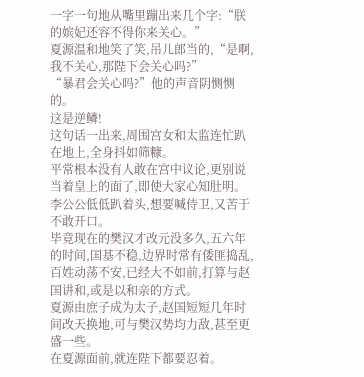一字一句地从嘴里蹦出来几个字:“朕的嫔妃还容不得你来关心。”
夏源温和地笑了笑,吊儿郎当的,“是啊,我不关心,那陛下会关心吗?”
“暴君会关心吗?”他的声音阴恻恻的。
这是逆鳞!
这句话一出来,周围宫女和太监连忙趴在地上,全身抖如筛糠。
平常根本没有人敢在宫中议论,更别说当着皇上的面了,即使大家心知肚明。
李公公低低趴着头,想要喊侍卫,又苦于不敢开口。
毕竟现在的樊汉才改元没多久,五六年的时间,国基不稳,边界时常有倭匪捣乱,百姓动荡不安,已经大不如前,打算与赵国讲和,或是以和亲的方式。
夏源由庶子成为太子,赵国短短几年时间改天换地,可与樊汉势均力敌,甚至更盛一些。
在夏源面前,就连陛下都要忍着。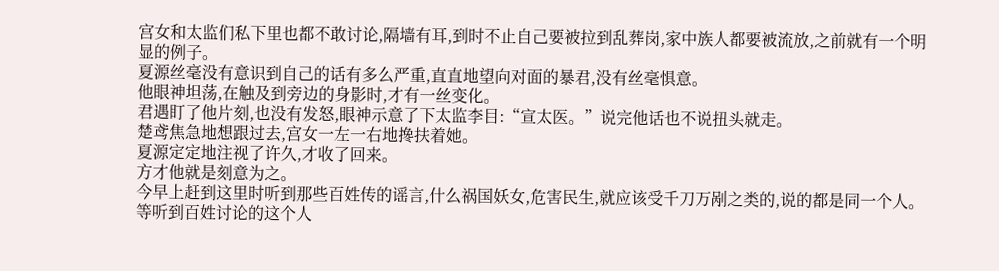宫女和太监们私下里也都不敢讨论,隔墙有耳,到时不止自己要被拉到乱葬岗,家中族人都要被流放,之前就有一个明显的例子。
夏源丝毫没有意识到自己的话有多么严重,直直地望向对面的暴君,没有丝毫惧意。
他眼神坦荡,在触及到旁边的身影时,才有一丝变化。
君遇盯了他片刻,也没有发怒,眼神示意了下太监李目:“宣太医。”说完他话也不说扭头就走。
楚鸢焦急地想跟过去,宫女一左一右地搀扶着她。
夏源定定地注视了许久,才收了回来。
方才他就是刻意为之。
今早上赶到这里时听到那些百姓传的谣言,什么祸国妖女,危害民生,就应该受千刀万剐之类的,说的都是同一个人。
等听到百姓讨论的这个人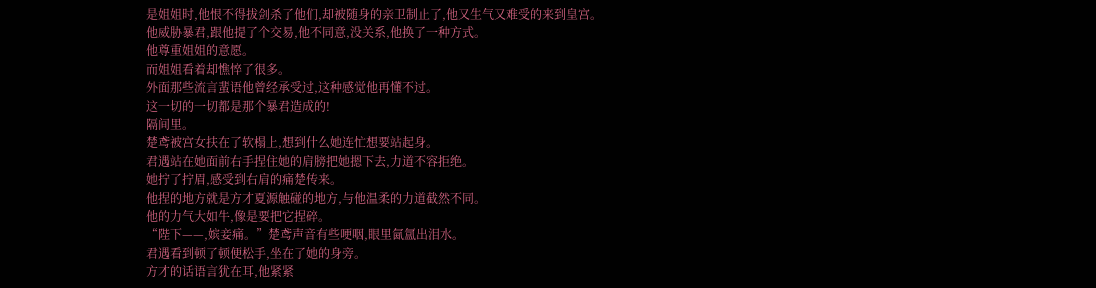是姐姐时,他恨不得拔剑杀了他们,却被随身的亲卫制止了,他又生气又难受的来到皇宫。
他威胁暴君,跟他提了个交易,他不同意,没关系,他换了一种方式。
他尊重姐姐的意愿。
而姐姐看着却憔悴了很多。
外面那些流言蜚语他曾经承受过,这种感觉他再懂不过。
这一切的一切都是那个暴君造成的!
隔间里。
楚鸢被宫女扶在了软榻上,想到什么她连忙想要站起身。
君遇站在她面前右手捏住她的肩膀把她摁下去,力道不容拒绝。
她拧了拧眉,感受到右肩的痛楚传来。
他捏的地方就是方才夏源触碰的地方,与他温柔的力道截然不同。
他的力气大如牛,像是要把它捏碎。
“陛下——,嫔妾痛。”楚鸢声音有些哽咽,眼里氤氲出泪水。
君遇看到顿了顿便松手,坐在了她的身旁。
方才的话语言犹在耳,他紧紧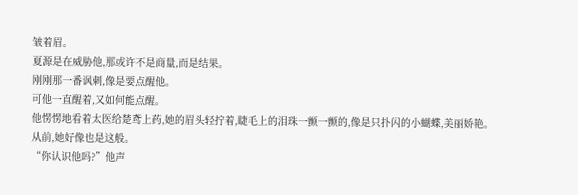皱着眉。
夏源是在威胁他,那或许不是商量,而是结果。
刚刚那一番讽刺,像是要点醒他。
可他一直醒着,又如何能点醒。
他愣愣地看着太医给楚鸢上药,她的眉头轻拧着,睫毛上的泪珠一颤一颤的,像是只扑闪的小蝴蝶,美丽娇艳。
从前,她好像也是这般。
“你认识他吗?”他声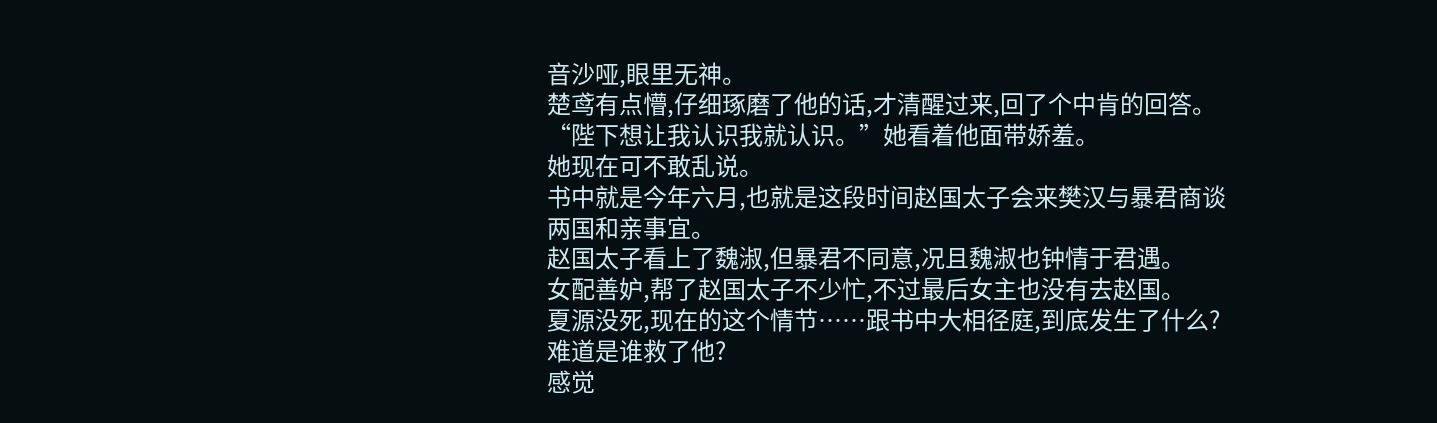音沙哑,眼里无神。
楚鸢有点懵,仔细琢磨了他的话,才清醒过来,回了个中肯的回答。
“陛下想让我认识我就认识。”她看着他面带娇羞。
她现在可不敢乱说。
书中就是今年六月,也就是这段时间赵国太子会来樊汉与暴君商谈两国和亲事宜。
赵国太子看上了魏淑,但暴君不同意,况且魏淑也钟情于君遇。
女配善妒,帮了赵国太子不少忙,不过最后女主也没有去赵国。
夏源没死,现在的这个情节……跟书中大相径庭,到底发生了什么?
难道是谁救了他?
感觉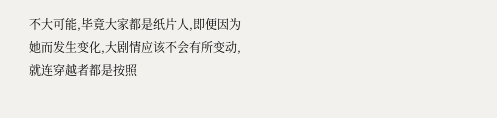不大可能,毕竟大家都是纸片人,即便因为她而发生变化,大剧情应该不会有所变动,就连穿越者都是按照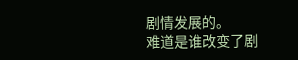剧情发展的。
难道是谁改变了剧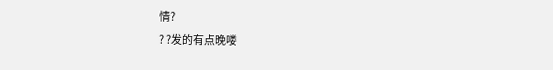情?
? ?发的有点晚喽